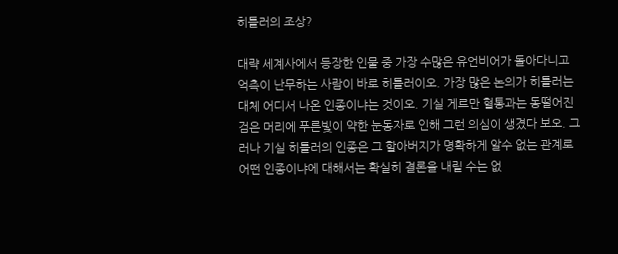히틀러의 조상?

대략 세계사에서 등장한 인물 중 가장 수많은 유언비어가 돌아다니고 억측이 난무하는 사람이 바로 히틀러이오. 가장 많은 논의가 히틀러는 대체 어디서 나온 인종이냐는 것이오. 기실 게르만 혈통과는 동떨어진 검은 머리에 푸른빛이 약한 눈동자로 인해 그런 의심이 생겼다 보오. 그러나 기실 히틀러의 인종은 그 할아버지가 명확하게 알수 없는 관계로 어떤 인종이냐에 대해서는 확실히 결론을 내릴 수는 없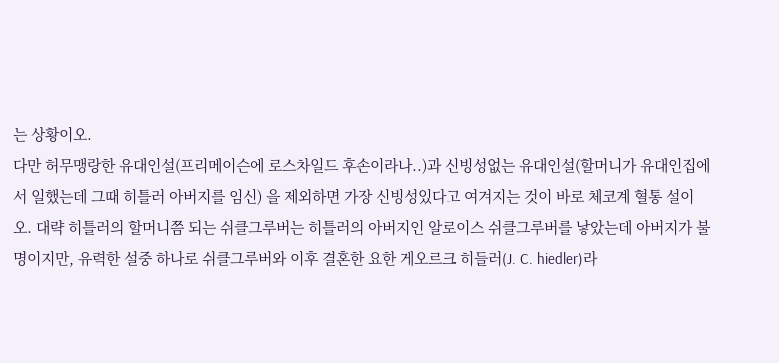는 상황이오.
다만 허무맹랑한 유대인설(프리메이슨에 로스차일드 후손이라나..)과 신빙성없는 유대인설(할머니가 유대인집에서 일했는데 그때 히틀러 아버지를 임신) 을 제외하면 가장 신빙성있다고 여겨지는 것이 바로 체코계 혈통 설이오. 대략 히틀러의 할머니쯤 되는 쉬클그루버는 히틀러의 아버지인 알로이스 쉬클그루버를 낳았는데 아버지가 불명이지만, 유력한 설중 하나로 쉬클그루버와 이후 결혼한 요한 게오르크 히들러(J. C. hiedler)라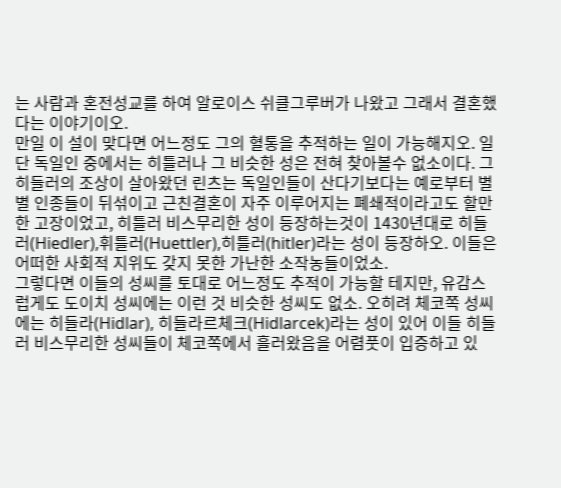는 사람과 혼전성교를 하여 알로이스 쉬클그루버가 나왔고 그래서 결혼했다는 이야기이오.
만일 이 설이 맞다면 어느정도 그의 혈통을 추적하는 일이 가능해지오. 일단 독일인 중에서는 히틀러나 그 비슷한 성은 전혀 찾아볼수 없소이다. 그 히들러의 조상이 살아왔던 린츠는 독일인들이 산다기보다는 예로부터 별별 인종들이 뒤섞이고 근친결혼이 자주 이루어지는 폐쇄적이라고도 할만한 고장이었고, 히틀러 비스무리한 성이 등장하는것이 1430년대로 히들러(Hiedler),휘틀러(Huettler),히틀러(hitler)라는 성이 등장하오. 이들은 어떠한 사회적 지위도 갖지 못한 가난한 소작농들이었소.
그렇다면 이들의 성씨를 토대로 어느정도 추적이 가능할 테지만, 유감스럽게도 도이치 성씨에는 이런 것 비슷한 성씨도 없소. 오히려 체코쪽 성씨에는 히들라(Hidlar), 히들라르체크(Hidlarcek)라는 성이 있어 이들 히들러 비스무리한 성씨들이 체코쪽에서 흘러왔음을 어렴풋이 입증하고 있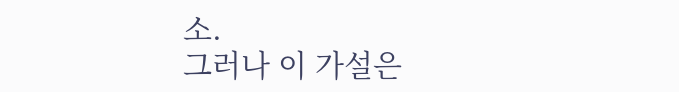소.
그러나 이 가설은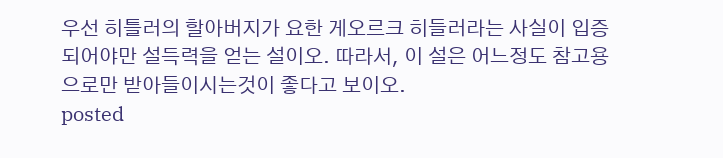우선 히틀러의 할아버지가 요한 게오르크 히들러라는 사실이 입증되어야만 설득력을 얻는 설이오. 따라서, 이 설은 어느정도 참고용으로만 받아들이시는것이 좋다고 보이오.
posted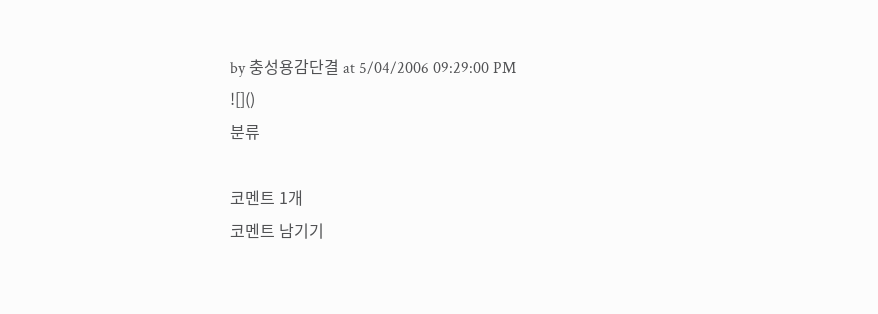by 충성용감단결 at 5/04/2006 09:29:00 PM
![]()
분류

코멘트 1개
코멘트 남기기